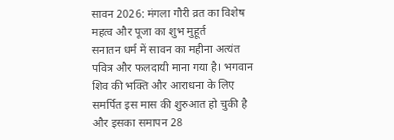सावन 2026: मंगला गौरी व्रत का विशेष महत्व और पूजा का शुभ मुहूर्त
सनातन धर्म में सावन का महीना अत्यंत पवित्र और फलदायी माना गया है। भगवान शिव की भक्ति और आराधना के लिए समर्पित इस मास की शुरुआत हो चुकी है और इसका समापन 28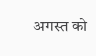अगस्त को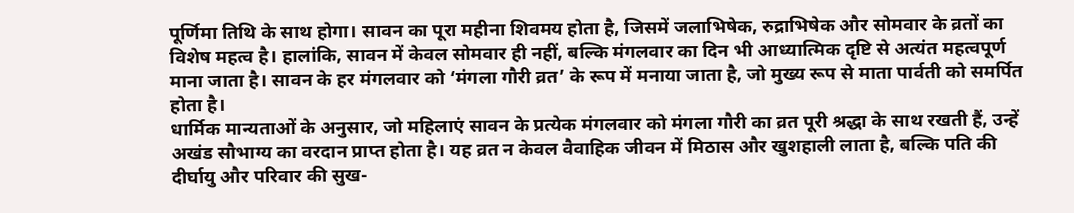पूर्णिमा तिथि के साथ होगा। सावन का पूरा महीना शिवमय होता है, जिसमें जलाभिषेक, रुद्राभिषेक और सोमवार के व्रतों का विशेष महत्व है। हालांकि, सावन में केवल सोमवार ही नहीं, बल्कि मंगलवार का दिन भी आध्यात्मिक दृष्टि से अत्यंत महत्वपूर्ण माना जाता है। सावन के हर मंगलवार को ‘मंगला गौरी व्रत’ के रूप में मनाया जाता है, जो मुख्य रूप से माता पार्वती को समर्पित होता है।
धार्मिक मान्यताओं के अनुसार, जो महिलाएं सावन के प्रत्येक मंगलवार को मंगला गौरी का व्रत पूरी श्रद्धा के साथ रखती हैं, उन्हें अखंड सौभाग्य का वरदान प्राप्त होता है। यह व्रत न केवल वैवाहिक जीवन में मिठास और खुशहाली लाता है, बल्कि पति की दीर्घायु और परिवार की सुख-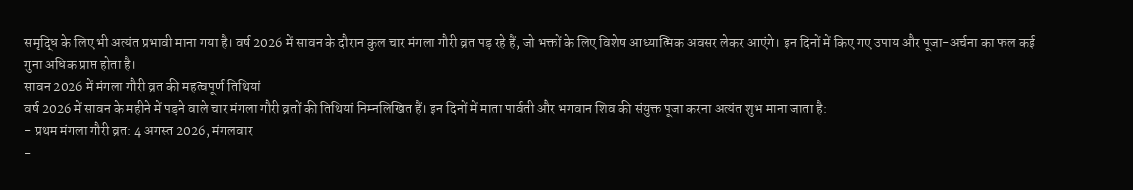समृद्धि के लिए भी अत्यंत प्रभावी माना गया है। वर्ष 2026 में सावन के दौरान कुल चार मंगला गौरी व्रत पड़ रहे हैं, जो भक्तों के लिए विशेष आध्यात्मिक अवसर लेकर आएंगे। इन दिनों में किए गए उपाय और पूजा-अर्चना का फल कई गुना अधिक प्राप्त होता है।
सावन 2026 में मंगला गौरी व्रत की महत्वपूर्ण तिथियां
वर्ष 2026 में सावन के महीने में पड़ने वाले चार मंगला गौरी व्रतों की तिथियां निम्नलिखित हैं। इन दिनों में माता पार्वती और भगवान शिव की संयुक्त पूजा करना अत्यंत शुभ माना जाता है:
- प्रथम मंगला गौरी व्रत: 4 अगस्त 2026, मंगलवार
-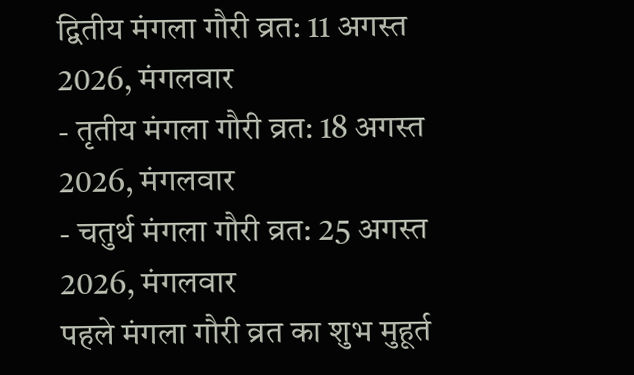द्वितीय मंगला गौरी व्रत: 11 अगस्त 2026, मंगलवार
- तृतीय मंगला गौरी व्रत: 18 अगस्त 2026, मंगलवार
- चतुर्थ मंगला गौरी व्रत: 25 अगस्त 2026, मंगलवार
पहले मंगला गौरी व्रत का शुभ मुहूर्त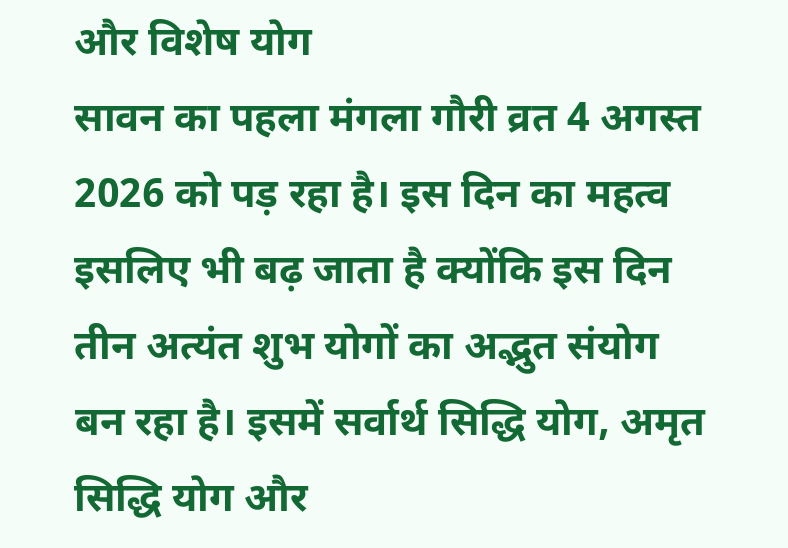और विशेष योग
सावन का पहला मंगला गौरी व्रत 4 अगस्त 2026 को पड़ रहा है। इस दिन का महत्व इसलिए भी बढ़ जाता है क्योंकि इस दिन तीन अत्यंत शुभ योगों का अद्भुत संयोग बन रहा है। इसमें सर्वार्थ सिद्धि योग, अमृत सिद्धि योग और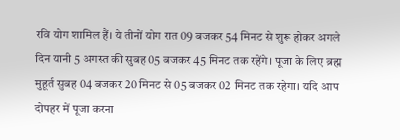रवि योग शामिल हैं। ये तीनों योग रात 09 बजकर 54 मिनट से शुरू होकर अगले दिन यानी 5 अगस्त की सुबह 05 बजकर 45 मिनट तक रहेंगे। पूजा के लिए ब्रह्म मुहूर्त सुबह 04 बजकर 20 मिनट से 05 बजकर 02 मिनट तक रहेगा। यदि आप दोपहर में पूजा करना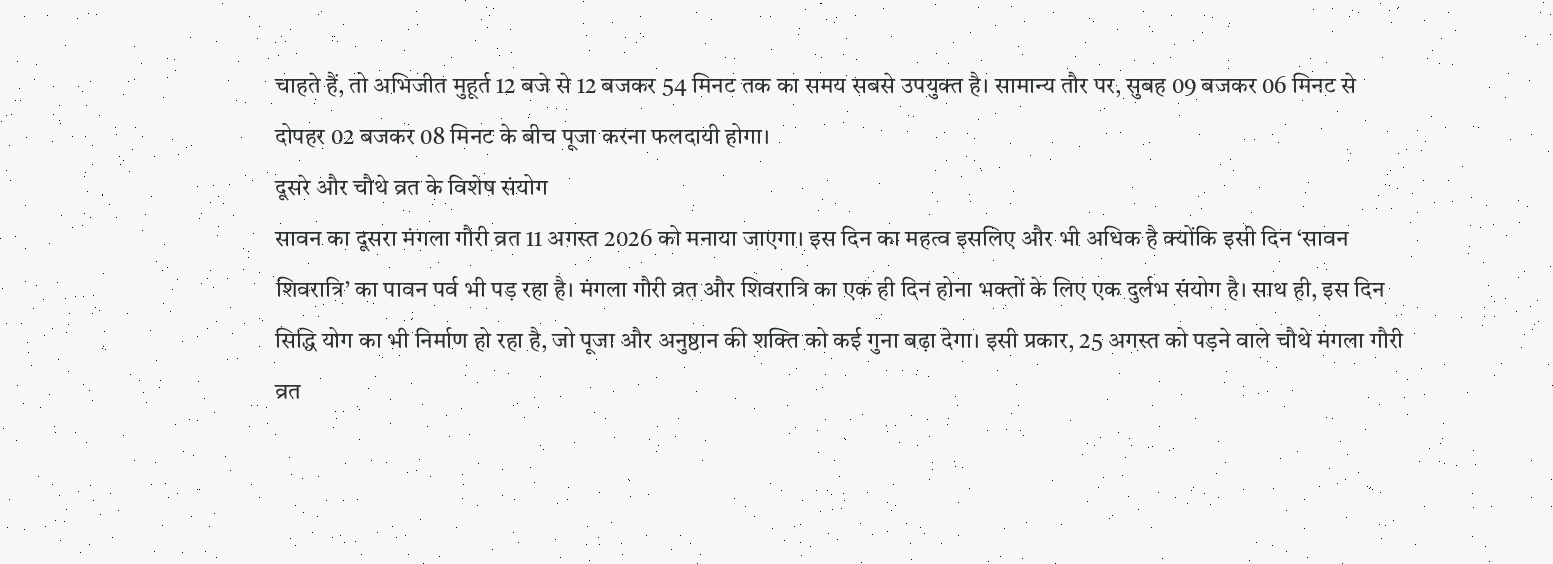चाहते हैं, तो अभिजीत मुहूर्त 12 बजे से 12 बजकर 54 मिनट तक का समय सबसे उपयुक्त है। सामान्य तौर पर, सुबह 09 बजकर 06 मिनट से दोपहर 02 बजकर 08 मिनट के बीच पूजा करना फलदायी होगा।
दूसरे और चौथे व्रत के विशेष संयोग
सावन का दूसरा मंगला गौरी व्रत 11 अगस्त 2026 को मनाया जाएगा। इस दिन का महत्व इसलिए और भी अधिक है क्योंकि इसी दिन ‘सावन शिवरात्रि’ का पावन पर्व भी पड़ रहा है। मंगला गौरी व्रत और शिवरात्रि का एक ही दिन होना भक्तों के लिए एक दुर्लभ संयोग है। साथ ही, इस दिन सिद्धि योग का भी निर्माण हो रहा है, जो पूजा और अनुष्ठान की शक्ति को कई गुना बढ़ा देगा। इसी प्रकार, 25 अगस्त को पड़ने वाले चौथे मंगला गौरी व्रत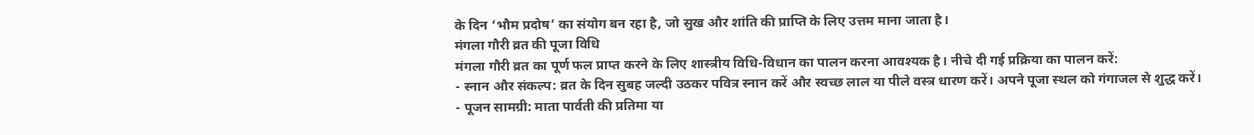के दिन ‘भौम प्रदोष’ का संयोग बन रहा है, जो सुख और शांति की प्राप्ति के लिए उत्तम माना जाता है।
मंगला गौरी व्रत की पूजा विधि
मंगला गौरी व्रत का पूर्ण फल प्राप्त करने के लिए शास्त्रीय विधि-विधान का पालन करना आवश्यक है। नीचे दी गई प्रक्रिया का पालन करें:
- स्नान और संकल्प: व्रत के दिन सुबह जल्दी उठकर पवित्र स्नान करें और स्वच्छ लाल या पीले वस्त्र धारण करें। अपने पूजा स्थल को गंगाजल से शुद्ध करें।
- पूजन सामग्री: माता पार्वती की प्रतिमा या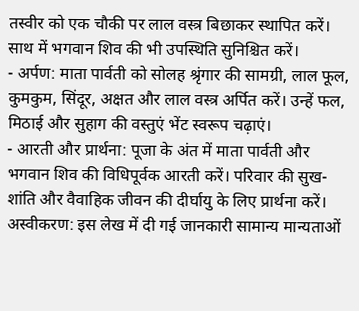तस्वीर को एक चौकी पर लाल वस्त्र बिछाकर स्थापित करें। साथ में भगवान शिव की भी उपस्थिति सुनिश्चित करें।
- अर्पण: माता पार्वती को सोलह श्रृंगार की सामग्री, लाल फूल, कुमकुम, सिंदूर, अक्षत और लाल वस्त्र अर्पित करें। उन्हें फल, मिठाई और सुहाग की वस्तुएं भेंट स्वरूप चढ़ाएं।
- आरती और प्रार्थना: पूजा के अंत में माता पार्वती और भगवान शिव की विधिपूर्वक आरती करें। परिवार की सुख-शांति और वैवाहिक जीवन की दीर्घायु के लिए प्रार्थना करें।
अस्वीकरण: इस लेख में दी गई जानकारी सामान्य मान्यताओं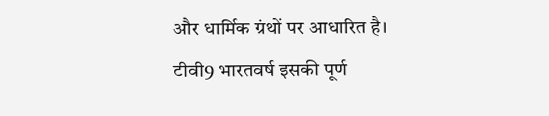और धार्मिक ग्रंथों पर आधारित है। टीवी9 भारतवर्ष इसकी पूर्ण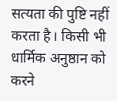सत्यता की पुष्टि नहीं करता है। किसी भी धार्मिक अनुष्ठान को करने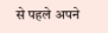से पहले अपने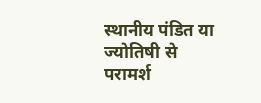स्थानीय पंडित या ज्योतिषी से परामर्श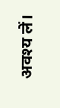अवश्य लें।